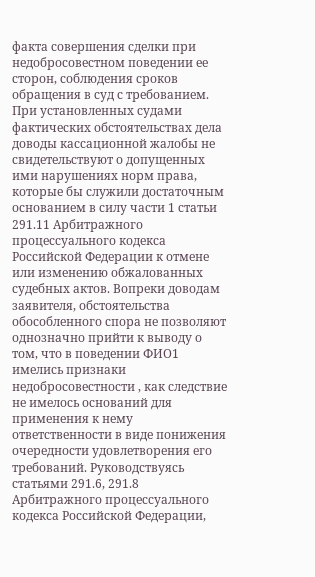факта совершения сделки при недобросовестном поведении ее сторон, соблюдения сроков обращения в суд с требованием. При установленных судами фактических обстоятельствах дела доводы кассационной жалобы не свидетельствуют о допущенных ими нарушениях норм права, которые бы служили достаточным основанием в силу части 1 статьи 291.11 Арбитражного процессуального кодекса Российской Федерации к отмене или изменению обжалованных судебных актов. Вопреки доводам заявителя, обстоятельства обособленного спора не позволяют однозначно прийти к выводу о том, что в поведении ФИО1 имелись признаки недобросовестности , как следствие не имелось оснований для применения к нему ответственности в виде понижения очередности удовлетворения его требований. Руководствуясь статьями 291.6, 291.8 Арбитражного процессуального кодекса Российской Федерации,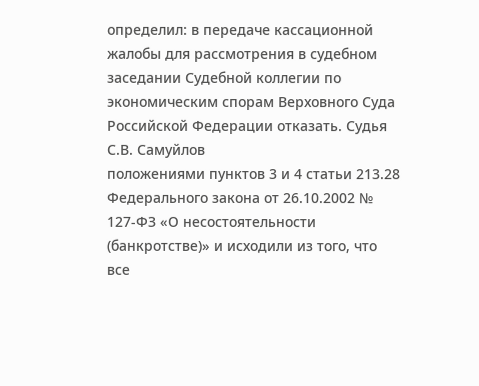определил: в передаче кассационной жалобы для рассмотрения в судебном заседании Судебной коллегии по экономическим спорам Верховного Суда Российской Федерации отказать. Судья С.В. Самуйлов
положениями пунктов 3 и 4 статьи 213.28 Федерального закона от 26.10.2002 № 127-ФЗ «О несостоятельности (банкротстве)» и исходили из того, что все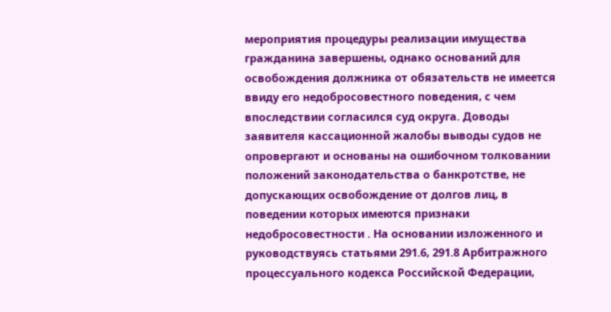мероприятия процедуры реализации имущества гражданина завершены, однако оснований для освобождения должника от обязательств не имеется ввиду его недобросовестного поведения, с чем впоследствии согласился суд округа. Доводы заявителя кассационной жалобы выводы судов не опровергают и основаны на ошибочном толковании положений законодательства о банкротстве, не допускающих освобождение от долгов лиц, в поведении которых имеются признаки недобросовестности . На основании изложенного и руководствуясь статьями 291.6, 291.8 Арбитражного процессуального кодекса Российской Федерации,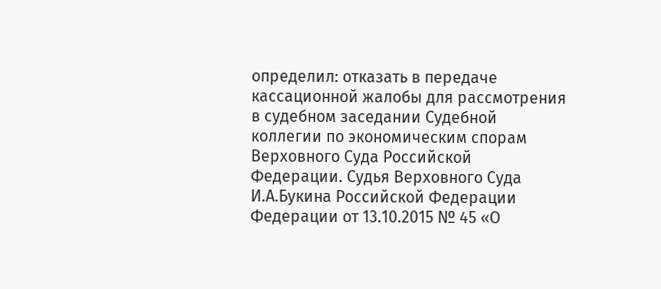определил: отказать в передаче кассационной жалобы для рассмотрения в судебном заседании Судебной коллегии по экономическим спорам Верховного Суда Российской Федерации. Судья Верховного Суда И.А.Букина Российской Федерации
Федерации от 13.10.2015 № 45 «О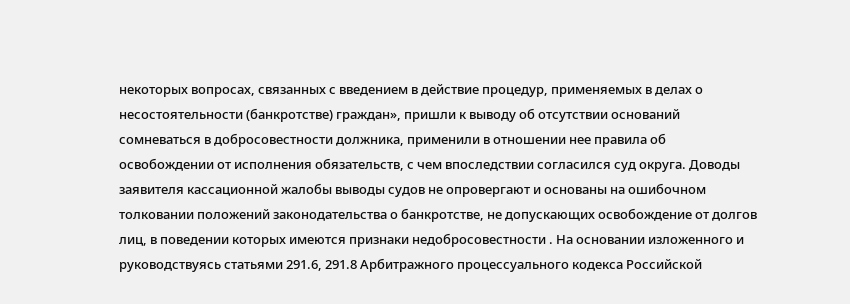некоторых вопросах, связанных с введением в действие процедур, применяемых в делах о несостоятельности (банкротстве) граждан», пришли к выводу об отсутствии оснований сомневаться в добросовестности должника, применили в отношении нее правила об освобождении от исполнения обязательств, с чем впоследствии согласился суд округа. Доводы заявителя кассационной жалобы выводы судов не опровергают и основаны на ошибочном толковании положений законодательства о банкротстве, не допускающих освобождение от долгов лиц, в поведении которых имеются признаки недобросовестности . На основании изложенного и руководствуясь статьями 291.6, 291.8 Арбитражного процессуального кодекса Российской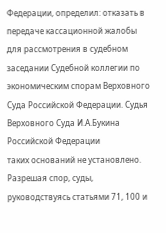Федерации, определил: отказать в передаче кассационной жалобы для рассмотрения в судебном заседании Судебной коллегии по экономическим спорам Верховного Суда Российской Федерации. Судья Верховного Суда И.А.Букина Российской Федерации
таких оснований не установлено. Разрешая спор, суды, руководствуясь статьями 71, 100 и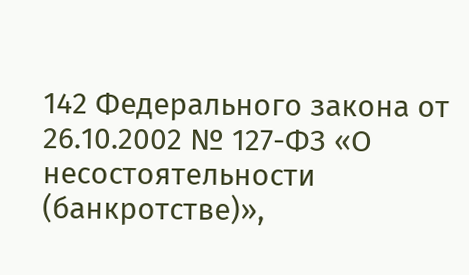142 Федерального закона от 26.10.2002 № 127-ФЗ «О несостоятельности (банкротстве)»,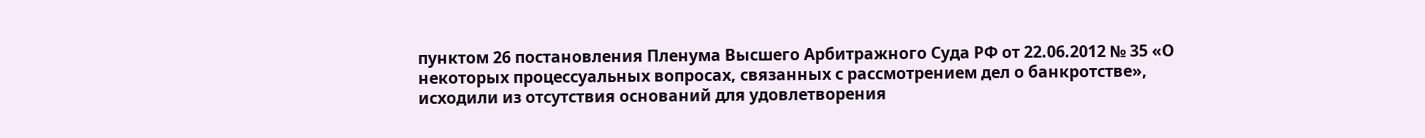пунктом 26 постановления Пленума Высшего Арбитражного Суда РФ от 22.06.2012 № 35 «О некоторых процессуальных вопросах, связанных с рассмотрением дел о банкротстве», исходили из отсутствия оснований для удовлетворения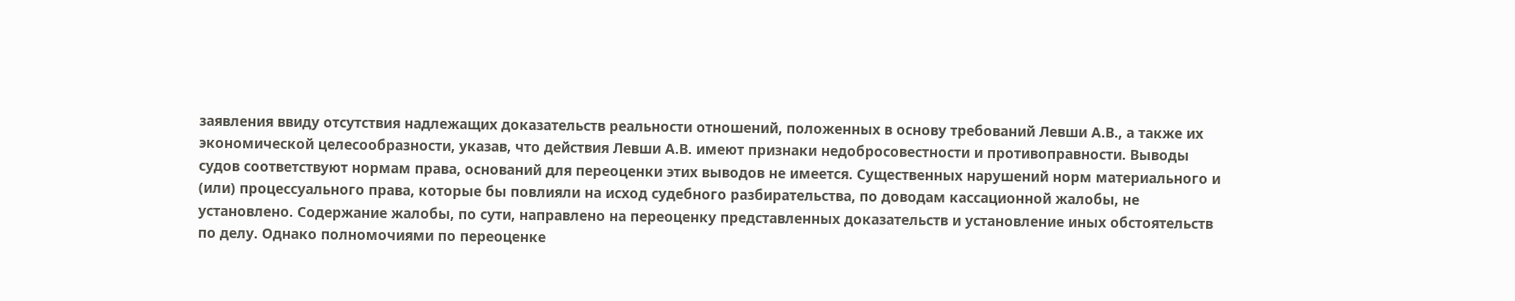заявления ввиду отсутствия надлежащих доказательств реальности отношений, положенных в основу требований Левши А.В., а также их экономической целесообразности, указав, что действия Левши А.В. имеют признаки недобросовестности и противоправности. Выводы судов соответствуют нормам права, оснований для переоценки этих выводов не имеется. Существенных нарушений норм материального и (или) процессуального права, которые бы повлияли на исход судебного разбирательства, по доводам кассационной жалобы, не установлено. Содержание жалобы, по сути, направлено на переоценку представленных доказательств и установление иных обстоятельств по делу. Однако полномочиями по переоценке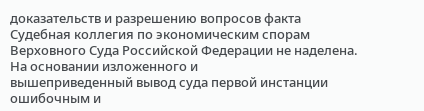доказательств и разрешению вопросов факта Судебная коллегия по экономическим спорам Верховного Суда Российской Федерации не наделена. На основании изложенного и
вышеприведенный вывод суда первой инстанции ошибочным и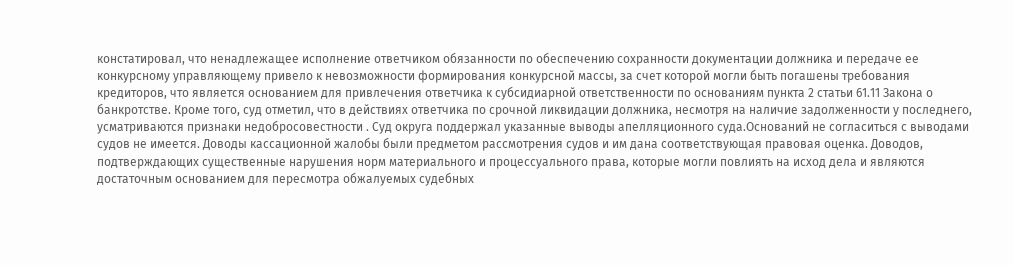констатировал, что ненадлежащее исполнение ответчиком обязанности по обеспечению сохранности документации должника и передаче ее конкурсному управляющему привело к невозможности формирования конкурсной массы, за счет которой могли быть погашены требования кредиторов, что является основанием для привлечения ответчика к субсидиарной ответственности по основаниям пункта 2 статьи 61.11 Закона о банкротстве. Кроме того, суд отметил, что в действиях ответчика по срочной ликвидации должника, несмотря на наличие задолженности у последнего, усматриваются признаки недобросовестности . Суд округа поддержал указанные выводы апелляционного суда.Оснований не согласиться с выводами судов не имеется. Доводы кассационной жалобы были предметом рассмотрения судов и им дана соответствующая правовая оценка. Доводов, подтверждающих существенные нарушения норм материального и процессуального права, которые могли повлиять на исход дела и являются достаточным основанием для пересмотра обжалуемых судебных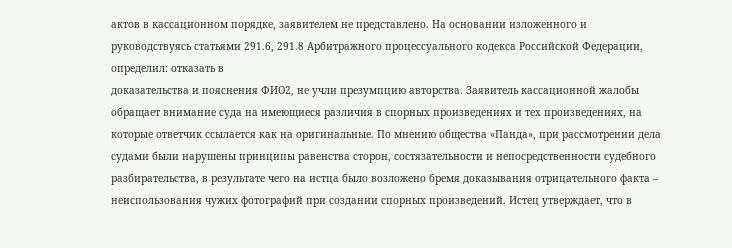актов в кассационном порядке, заявителем не представлено. На основании изложенного и руководствуясь статьями 291.6, 291.8 Арбитражного процессуального кодекса Российской Федерации, определил: отказать в
доказательства и пояснения ФИО2, не учли презумпцию авторства. Заявитель кассационной жалобы обращает внимание суда на имеющиеся различия в спорных произведениях и тех произведениях, на которые ответчик ссылается как на оригинальные. По мнению общества «Панда», при рассмотрении дела судами были нарушены принципы равенства сторон, состязательности и непосредственности судебного разбирательства, в результате чего на истца было возложено бремя доказывания отрицательного факта – неиспользования чужих фотографий при создании спорных произведений. Истец утверждает, что в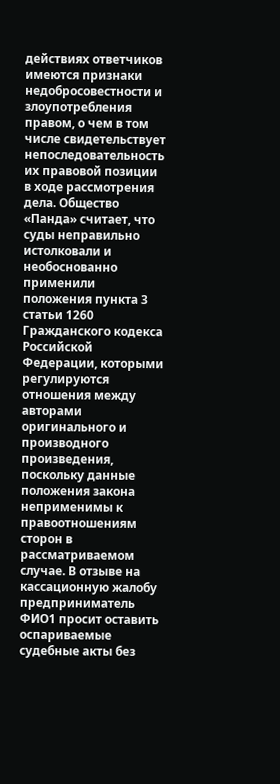действиях ответчиков имеются признаки недобросовестности и злоупотребления правом, о чем в том числе свидетельствует непоследовательность их правовой позиции в ходе рассмотрения дела. Общество «Панда» считает, что суды неправильно истолковали и необоснованно применили положения пункта 3 статьи 1260 Гражданского кодекса Российской Федерации, которыми регулируются отношения между авторами оригинального и производного произведения, поскольку данные положения закона неприменимы к правоотношениям сторон в рассматриваемом случае. В отзыве на кассационную жалобу предприниматель ФИО1 просит оставить оспариваемые судебные акты без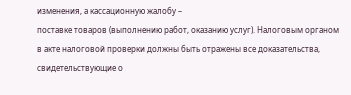изменения, а кассационную жалобу –
поставке товаров (выполнению работ, оказанию услуг). Налоговым органом в акте налоговой проверки должны быть отражены все доказательства, свидетельствующие о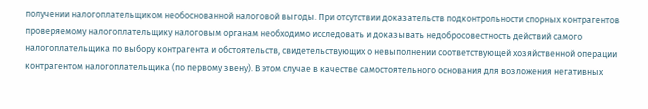получении налогоплательщиком необоснованной налоговой выгоды. При отсутствии доказательств подконтрольности спорных контрагентов проверяемому налогоплательщику налоговым органам необходимо исследовать и доказывать недобросовестность действий самого налогоплательщика по выбору контрагента и обстоятельств, свидетельствующих о невыполнении соответствующей хозяйственной операции контрагентом налогоплательщика (по первому звену). В этом случае в качестве самостоятельного основания для возложения негативных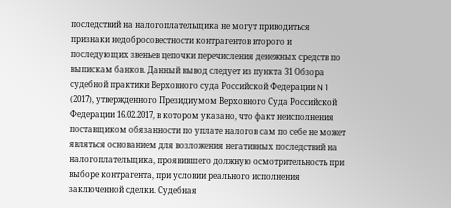последствий на налогоплательщика не могут приводиться признаки недобросовестности контрагентов второго и последующих звеньев цепочки перечисления денежных средств по выпискам банков. Данный вывод следует из пункта 31 Обзора судебной практики Верховного суда Российской Федерации N 1 (2017), утвержденного Президиумом Верховного Суда Российской Федерации 16.02.2017, в котором указано, что факт неисполнения поставщиком обязанности по уплате налогов сам по себе не может являться основанием для возложения негативных последствий на налогоплательщика, проявившего должную осмотрительность при выборе контрагента, при условии реального исполнения заключенной сделки. Судебная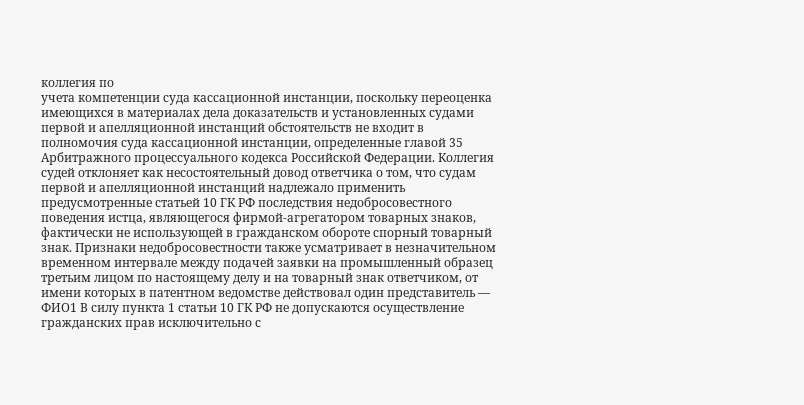коллегия по
учета компетенции суда кассационной инстанции, поскольку переоценка имеющихся в материалах дела доказательств и установленных судами первой и апелляционной инстанций обстоятельств не входит в полномочия суда кассационной инстанции, определенные главой 35 Арбитражного процессуального кодекса Российской Федерации. Коллегия судей отклоняет как несостоятельный довод ответчика о том, что судам первой и апелляционной инстанций надлежало применить предусмотренные статьей 10 ГК РФ последствия недобросовестного поведения истца, являющегося фирмой-агрегатором товарных знаков, фактически не использующей в гражданском обороте спорный товарный знак. Признаки недобросовестности также усматривает в незначительном временном интервале между подачей заявки на промышленный образец третьим лицом по настоящему делу и на товарный знак ответчиком, от имени которых в патентном ведомстве действовал один представитель — ФИО1 В силу пункта 1 статьи 10 ГК РФ не допускаются осуществление гражданских прав исключительно с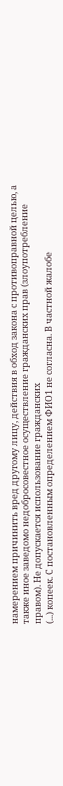намерением причинить вред другому лицу, действия в обход закона с противоправной целью, а также иное заведомо недобросовестное осуществление гражданских прав (злоупотребление правом). Не допускается использование гражданских
(...) копеек. С постановленным определением ФИО1 не согласна. В частной жалобе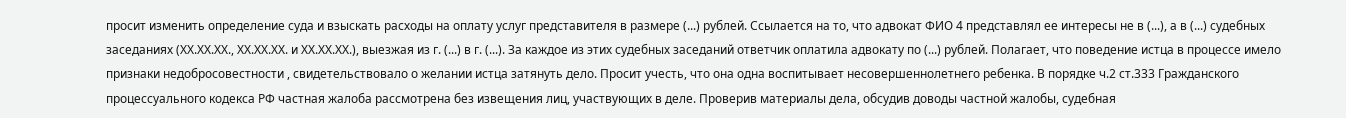просит изменить определение суда и взыскать расходы на оплату услуг представителя в размере (...) рублей. Ссылается на то, что адвокат ФИО 4 представлял ее интересы не в (...), а в (...) судебных заседаниях (ХХ.ХХ.ХХ., ХХ.ХХ.ХХ. и ХХ.ХХ.ХХ.), выезжая из г. (...) в г. (...). За каждое из этих судебных заседаний ответчик оплатила адвокату по (...) рублей. Полагает, что поведение истца в процессе имело признаки недобросовестности , свидетельствовало о желании истца затянуть дело. Просит учесть, что она одна воспитывает несовершеннолетнего ребенка. В порядке ч.2 ст.333 Гражданского процессуального кодекса РФ частная жалоба рассмотрена без извещения лиц, участвующих в деле. Проверив материалы дела, обсудив доводы частной жалобы, судебная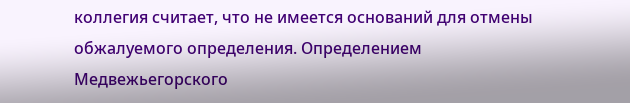коллегия считает, что не имеется оснований для отмены обжалуемого определения. Определением Медвежьегорского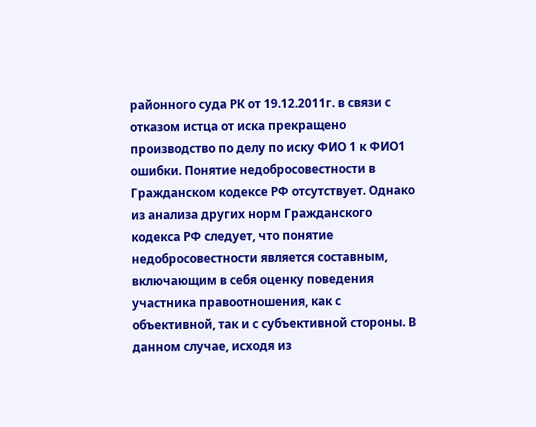районного суда РК от 19.12.2011г. в связи с отказом истца от иска прекращено производство по делу по иску ФИО 1 к ФИО1
ошибки. Понятие недобросовестности в Гражданском кодексе РФ отсутствует. Однако из анализа других норм Гражданского кодекса РФ следует, что понятие недобросовестности является составным, включающим в себя оценку поведения участника правоотношения, как с объективной, так и с субъективной стороны. В данном случае, исходя из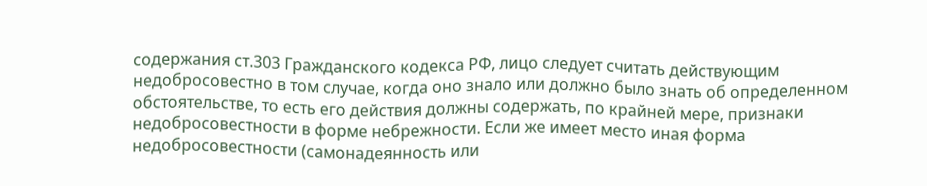содержания ст.303 Гражданского кодекса РФ, лицо следует считать действующим недобросовестно в том случае, когда оно знало или должно было знать об определенном обстоятельстве, то есть его действия должны содержать, по крайней мере, признаки недобросовестности в форме небрежности. Если же имеет место иная форма недобросовестности (самонадеянность или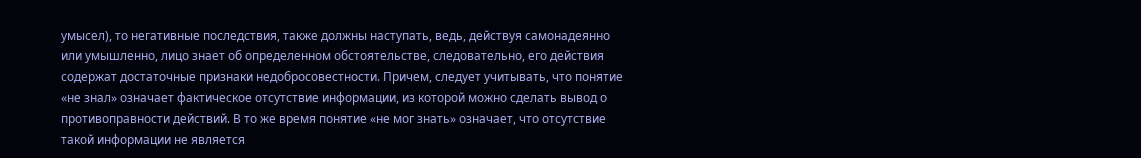умысел), то негативные последствия, также должны наступать, ведь, действуя самонадеянно или умышленно, лицо знает об определенном обстоятельстве, следовательно, его действия содержат достаточные признаки недобросовестности. Причем, следует учитывать, что понятие «не знал» означает фактическое отсутствие информации, из которой можно сделать вывод о противоправности действий. В то же время понятие «не мог знать» означает, что отсутствие такой информации не является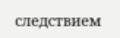следствием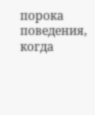порока поведения, когда